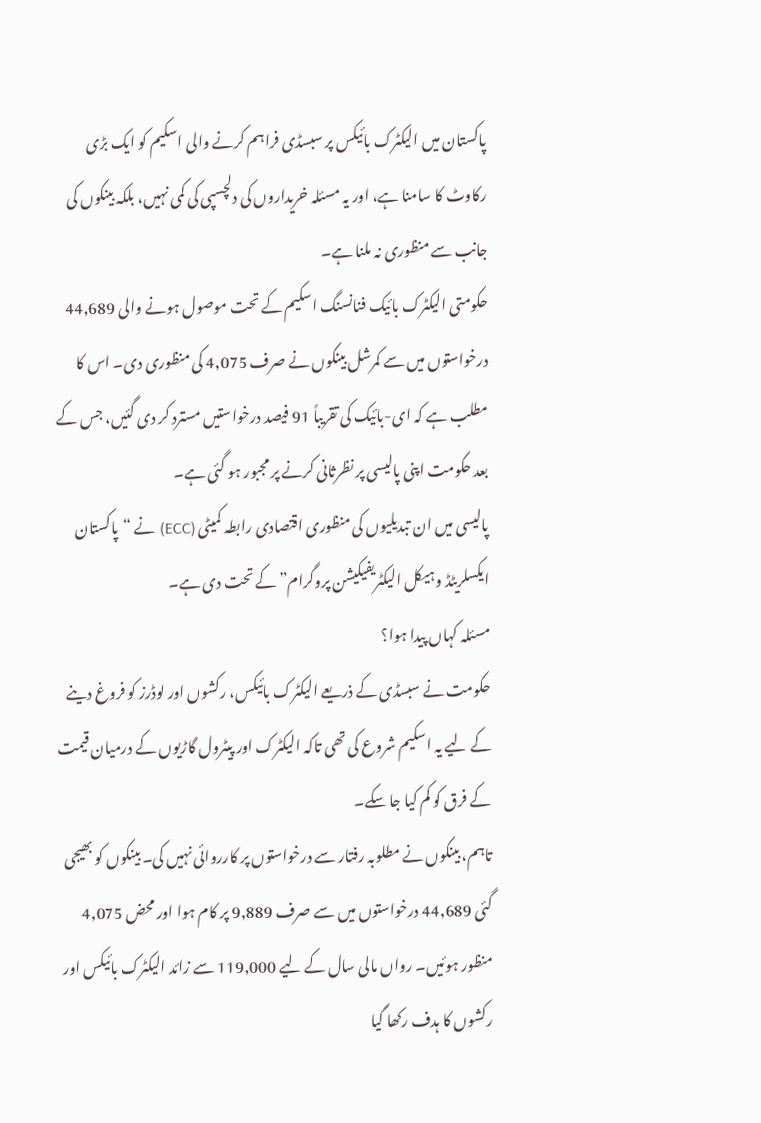پاکستان میں الیکٹرک بائیکس پر سبسڈی فراہم کرنے والی اسکیم کو ایک بڑی رکاوٹ کا سامنا ہے، اور یہ مسئلہ خریداروں کی دلچسپی کی کمی نہیں، بلکہ بینکوں کی جانب سے منظوری نہ ملنا ہے۔
حکومتی الیکٹرک بائیک فنانسنگ اسکیم کے تحت موصول ہونے والی 44,689 درخواستوں میں سے کمرشل بینکوں نے صرف 4,075 کی منظوری دی۔ اس کا مطلب ہے کہ ای-بائیک کی تقریباً 91 فیصد درخواستیں مسترد کر دی گئیں، جس کے بعد حکومت اپنی پالیسی پر نظرثانی کرنے پر مجبور ہو گئی ہے۔
پالیسی میں ان تبدیلیوں کی منظوری اقتصادی رابطہ کمیٹی (ECC) نے “پاکستان ایکسلریٹڈ وہیکل الیکٹریفیکیشن پروگرام” کے تحت دی ہے۔
مسئلہ کہاں پیدا ہوا؟
حکومت نے سبسڈی کے ذریعے الیکٹرک بائیکس، رکشوں اور لوڈرز کو فروغ دینے کے لیے یہ اسکیم شروع کی تھی تاکہ الیکٹرک اور پیٹرول گاڑیوں کے درمیان قیمت کے فرق کو کم کیا جا سکے۔
تاہم، بینکوں نے مطلوبہ رفتار سے درخواستوں پر کارروائی نہیں کی۔ بینکوں کو بھیجی گئی 44,689 درخواستوں میں سے صرف 9,889 پر کام ہوا اور محض 4,075 منظور ہوئیں۔ رواں مالی سال کے لیے 119,000 سے زائد الیکٹرک بائیکس اور رکشوں کا ہدف رکھا گیا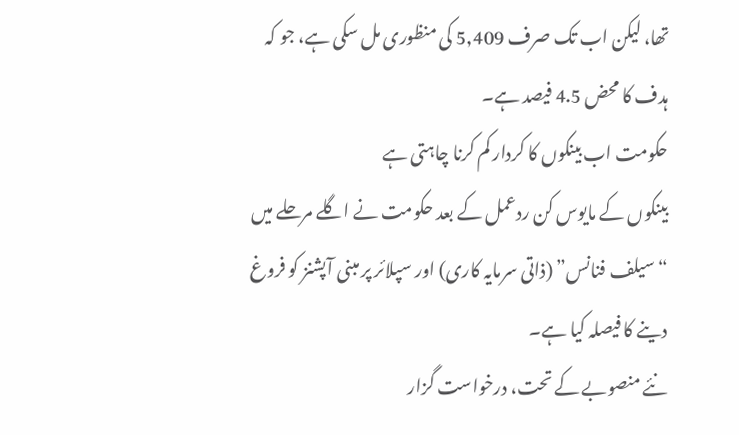تھا، لیکن اب تک صرف 5,409 کی منظوری مل سکی ہے، جو کہ ہدف کا محض 4.5 فیصد ہے۔
حکومت اب بینکوں کا کردار کم کرنا چاہتی ہے
بینکوں کے مایوس کن ردعمل کے بعد حکومت نے اگلے مرحلے میں “سیلف فنانس” (ذاتی سرمایہ کاری) اور سپلائر پر مبنی آپشنز کو فروغ دینے کا فیصلہ کیا ہے۔
نئے منصوبے کے تحت، درخواست گزار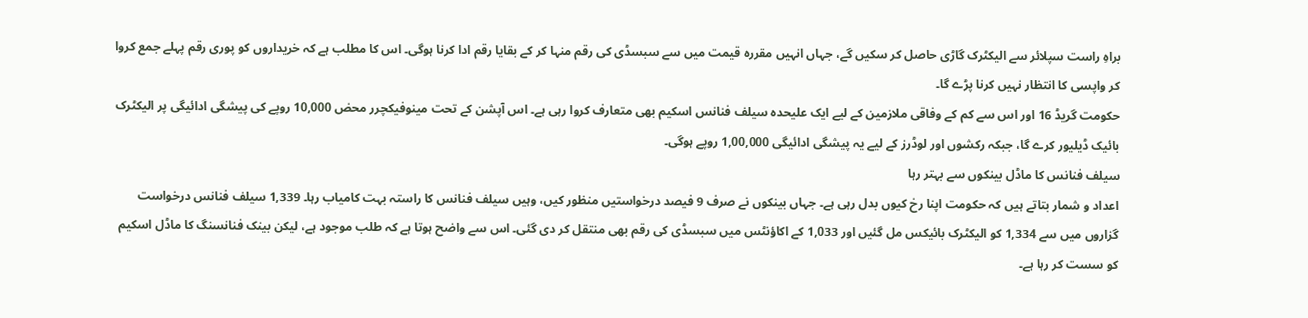براہِ راست سپلائر سے الیکٹرک گاڑی حاصل کر سکیں گے، جہاں انہیں مقررہ قیمت میں سے سبسڈی کی رقم منہا کر کے بقایا رقم ادا کرنا ہوگی۔ اس کا مطلب ہے کہ خریداروں کو پوری رقم پہلے جمع کروا کر واپسی کا انتظار نہیں کرنا پڑے گا۔
حکومت گریڈ 16 اور اس سے کم کے وفاقی ملازمین کے لیے ایک علیحدہ سیلف فنانس اسکیم بھی متعارف کروا رہی ہے۔ اس آپشن کے تحت مینوفیکچرر محض 10,000 روپے کی پیشگی ادائیگی پر الیکٹرک بائیک ڈیلیور کرے گا، جبکہ رکشوں اور لوڈرز کے لیے یہ پیشگی ادائیگی 1,00,000 روپے ہوگی۔
سیلف فنانس کا ماڈل بینکوں سے بہتر رہا
اعداد و شمار بتاتے ہیں کہ حکومت اپنا رخ کیوں بدل رہی ہے۔ جہاں بینکوں نے صرف 9 فیصد درخواستیں منظور کیں، وہیں سیلف فنانس کا راستہ بہت کامیاب رہا۔ 1,339 سیلف فنانس درخواست گزاروں میں سے 1,334 کو الیکٹرک بائیکس مل گئیں اور 1,033 کے اکاؤنٹس میں سبسڈی کی رقم بھی منتقل کر دی گئی۔ اس سے واضح ہوتا ہے کہ طلب موجود ہے، لیکن بینک فنانسنگ کا ماڈل اسکیم کو سست کر رہا ہے۔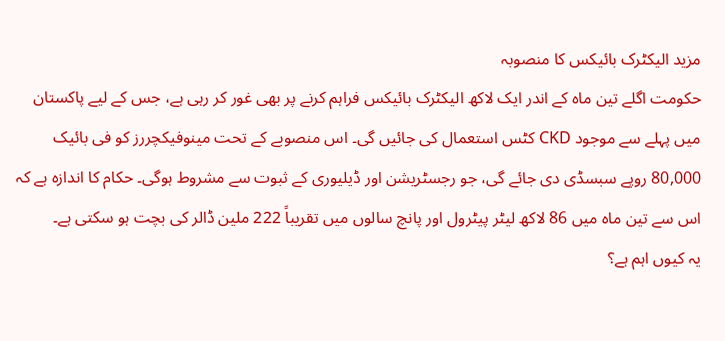مزید الیکٹرک بائیکس کا منصوبہ
حکومت اگلے تین ماہ کے اندر ایک لاکھ الیکٹرک بائیکس فراہم کرنے پر بھی غور کر رہی ہے، جس کے لیے پاکستان میں پہلے سے موجود CKD کٹس استعمال کی جائیں گی۔ اس منصوبے کے تحت مینوفیکچررز کو فی بائیک 80,000 روپے سبسڈی دی جائے گی، جو رجسٹریشن اور ڈیلیوری کے ثبوت سے مشروط ہوگی۔ حکام کا اندازہ ہے کہ اس سے تین ماہ میں 86 لاکھ لیٹر پیٹرول اور پانچ سالوں میں تقریباً 222 ملین ڈالر کی بچت ہو سکتی ہے۔
یہ کیوں اہم ہے؟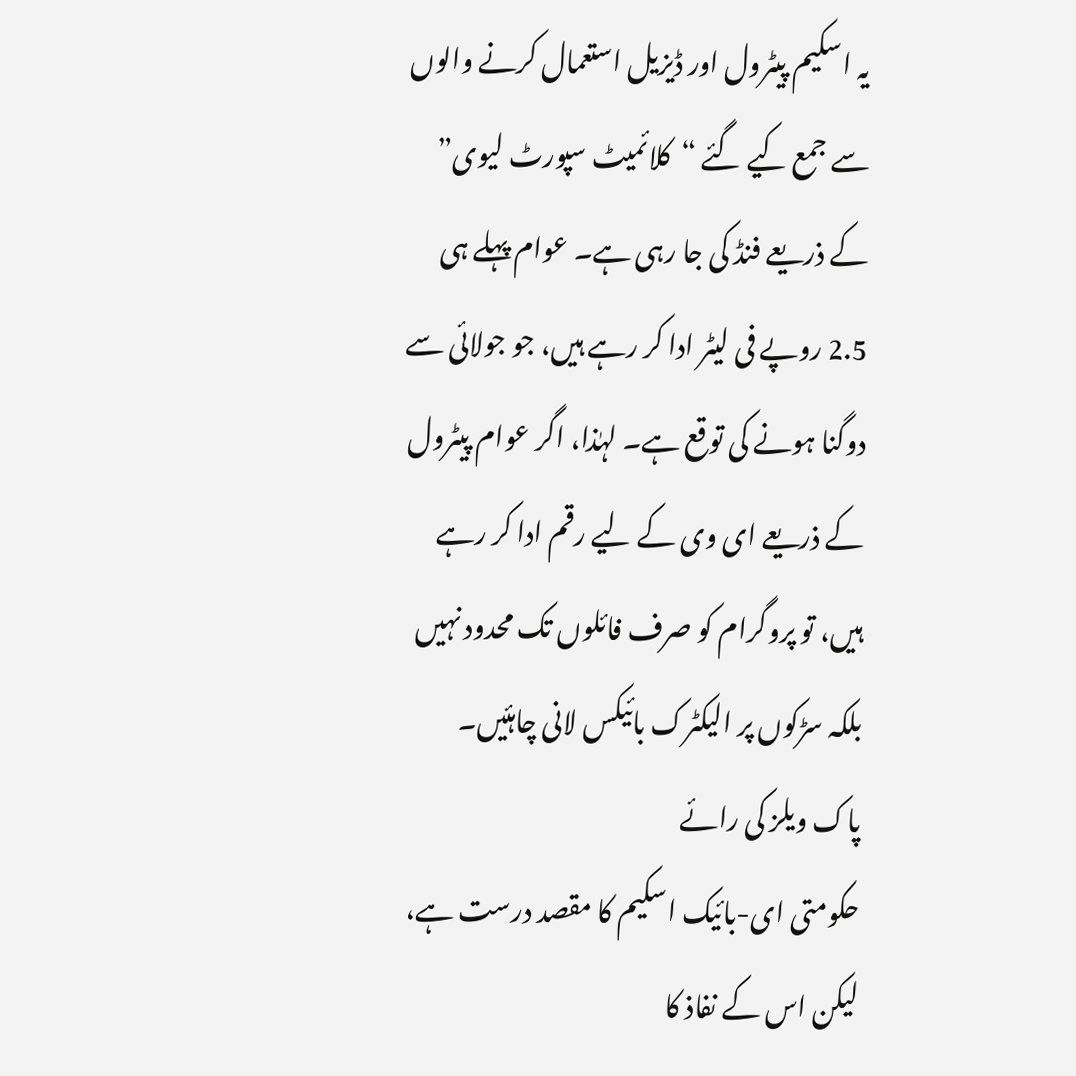یہ اسکیم پیٹرول اور ڈیزیل استعمال کرنے والوں سے جمع کیے گئے “کلائمیٹ سپورٹ لیوی” کے ذریعے فنڈ کی جا رہی ہے۔ عوام پہلے ہی 2.5 روپے فی لیٹر ادا کر رہے ہیں، جو جولائی سے دوگنا ہونے کی توقع ہے۔ لہٰذا، اگر عوام پیٹرول کے ذریعے ای وی کے لیے رقم ادا کر رہے ہیں، تو پروگرام کو صرف فائلوں تک محدود نہیں بلکہ سڑکوں پر الیکٹرک بائیکس لانی چاہئیں۔
پاک ویلز کی رائے
حکومتی ای-بائیک اسکیم کا مقصد درست ہے، لیکن اس کے نفاذ کا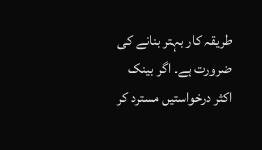طریقہ کار بہتر بنانے کی ضرورت ہے۔ اگر بینک اکثر درخواستیں مسترد کر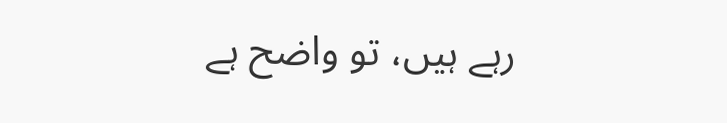رہے ہیں، تو واضح ہے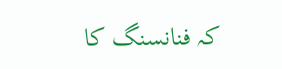کہ فنانسنگ کا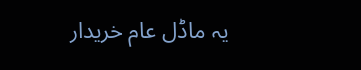یہ ماڈل عام خریدار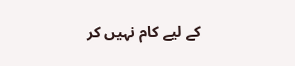کے لیے کام نہیں کر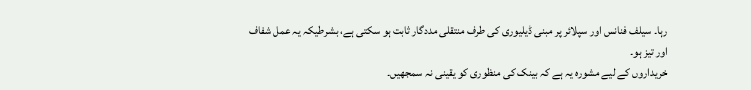رہا۔ سیلف فنانس اور سپلائر پر مبنی ڈیلیوری کی طرف منتقلی مددگار ثابت ہو سکتی ہے، بشرطیکہ یہ عمل شفاف اور تیز ہو۔
خریداروں کے لیے مشورہ یہ ہے کہ بینک کی منظوری کو یقینی نہ سمجھیں۔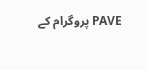PAVE پروگرام کے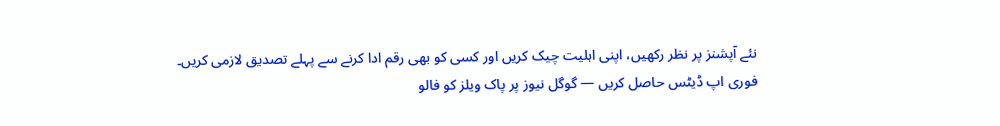نئے آپشنز پر نظر رکھیں، اپنی اہلیت چیک کریں اور کسی کو بھی رقم ادا کرنے سے پہلے تصدیق لازمی کریں۔
فوری اپ ڈیٹس حاصل کریں — گوگل نیوز پر پاک ویلز کو فالو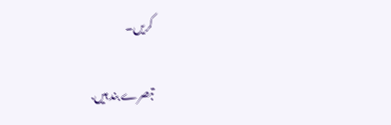کریں۔

تبصرے بند ہیں.